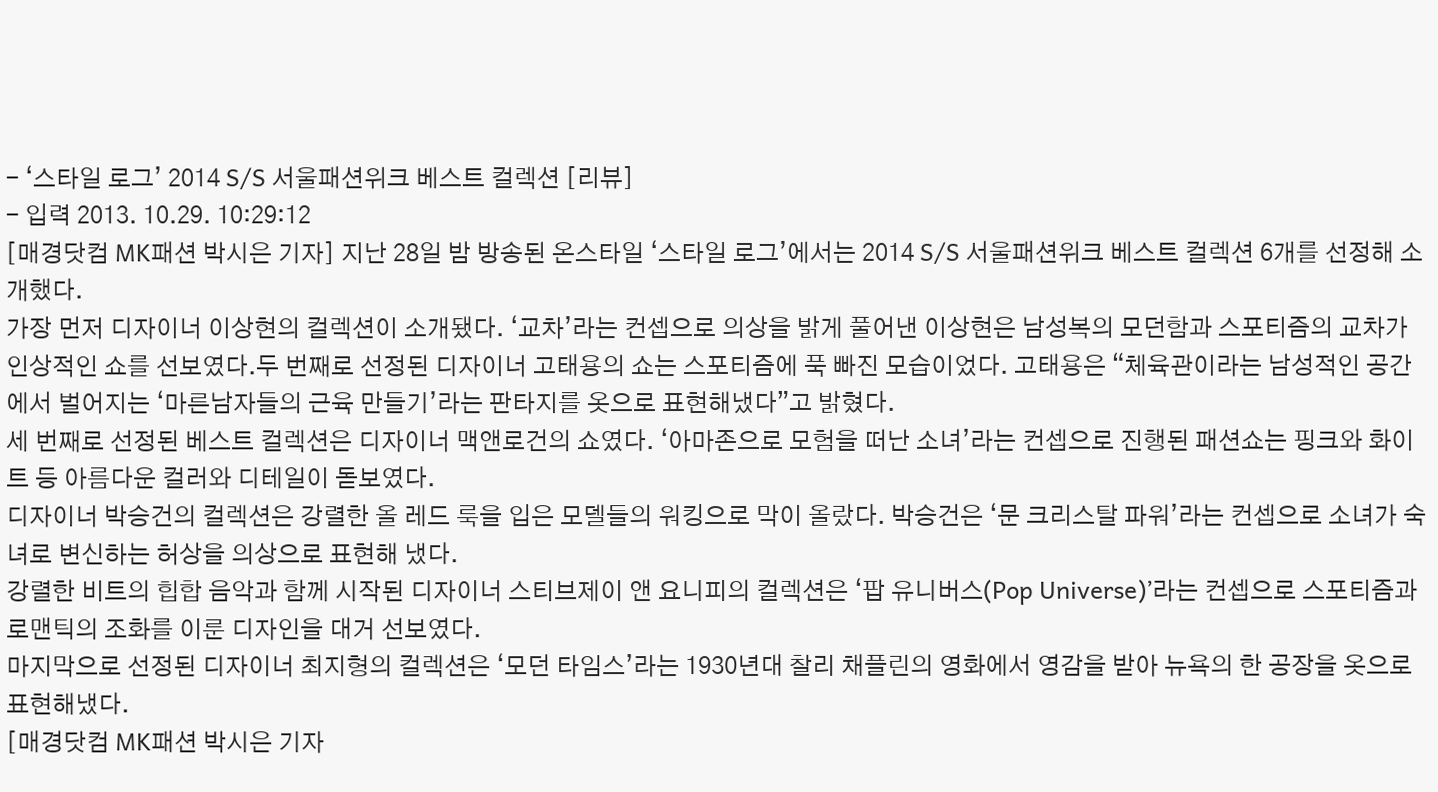- ‘스타일 로그’ 2014 S/S 서울패션위크 베스트 컬렉션 [리뷰]
- 입력 2013. 10.29. 10:29:12
[매경닷컴 MK패션 박시은 기자] 지난 28일 밤 방송된 온스타일 ‘스타일 로그’에서는 2014 S/S 서울패션위크 베스트 컬렉션 6개를 선정해 소개했다.
가장 먼저 디자이너 이상현의 컬렉션이 소개됐다. ‘교차’라는 컨셉으로 의상을 밝게 풀어낸 이상현은 남성복의 모던함과 스포티즘의 교차가 인상적인 쇼를 선보였다.두 번째로 선정된 디자이너 고태용의 쇼는 스포티즘에 푹 빠진 모습이었다. 고태용은 “체육관이라는 남성적인 공간에서 벌어지는 ‘마른남자들의 근육 만들기’라는 판타지를 옷으로 표현해냈다”고 밝혔다.
세 번째로 선정된 베스트 컬렉션은 디자이너 맥앤로건의 쇼였다. ‘아마존으로 모험을 떠난 소녀’라는 컨셉으로 진행된 패션쇼는 핑크와 화이트 등 아름다운 컬러와 디테일이 돋보였다.
디자이너 박승건의 컬렉션은 강렬한 올 레드 룩을 입은 모델들의 워킹으로 막이 올랐다. 박승건은 ‘문 크리스탈 파워’라는 컨셉으로 소녀가 숙녀로 변신하는 허상을 의상으로 표현해 냈다.
강렬한 비트의 힙합 음악과 함께 시작된 디자이너 스티브제이 앤 요니피의 컬렉션은 ‘팝 유니버스(Pop Universe)’라는 컨셉으로 스포티즘과 로맨틱의 조화를 이룬 디자인을 대거 선보였다.
마지막으로 선정된 디자이너 최지형의 컬렉션은 ‘모던 타임스’라는 1930년대 찰리 채플린의 영화에서 영감을 받아 뉴욕의 한 공장을 옷으로 표현해냈다.
[매경닷컴 MK패션 박시은 기자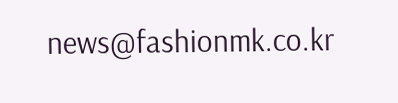news@fashionmk.co.kr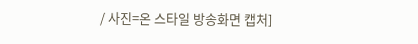/ 사진=온 스타일 방송화면 캡처]